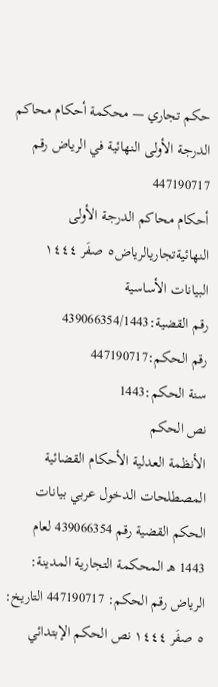حكم تجاري — محكمة أحكام محاكم الدرجة الأولى النهائية في الرياض رقم 447190717
أحكام محاكم الدرجة الأولى النهائيةتجاريالرياض٥ صفَر ١٤٤٤
البيانات الأساسية
رقم القضية:439066354/1443
رقم الحكم:447190717
سنة الحكم:1443
نص الحكم
الأنظمة العدلية الأحكام القضائية المصطلحات الدخول عربي بيانات الحكم القضية رقم 439066354 لعام 1443 هـ المحكمة التجارية المدينة: الرياض رقم الحكم: 447190717 التاريخ: ٥ صفَر ١٤٤٤ نص الحكم الإبتدائي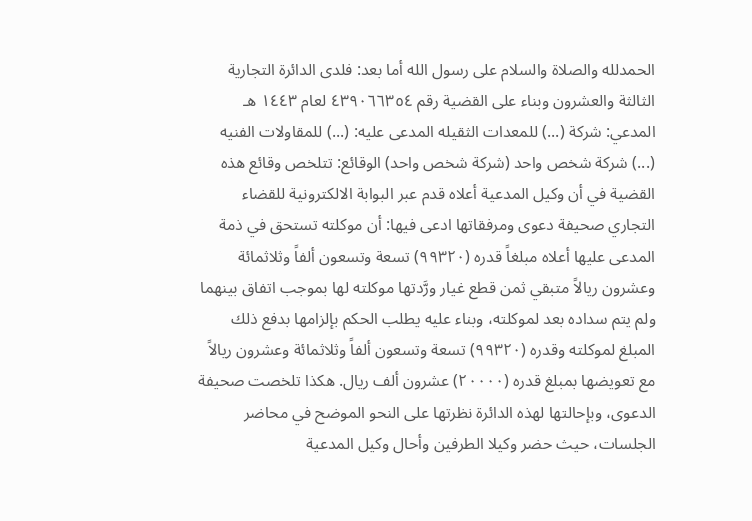الحمدلله والصلاة والسلام على رسول الله أما بعد: فلدى الدائرة التجارية الثالثة والعشرون وبناء على القضية رقم ٤٣٩٠٦٦٣٥٤ لعام ١٤٤٣ هـ المدعي: شركة (...) للمعدات الثقيله المدعى عليه: (...) للمقاولات الفنيه (...) شركة شخص واحد (شركة شخص واحد) الوقائع: تتلخص وقائع هذه القضية في أن وكيل المدعية أعلاه قدم عبر البوابة الالكترونية للقضاء التجاري صحيفة دعوى ومرفقاتها ادعى فيها: أن موكلته تستحق في ذمة المدعى عليها أعلاه مبلغاً قدره (٩٩٣٢٠) تسعة وتسعون ألفاً وثلاثمائة وعشرون ريالاً متبقي ثمن قطع غيار ورَّدتها موكلته لها بموجب اتفاق بينهما ولم يتم سداده بعد لموكلته، وبناء عليه يطلب الحكم بإلزامها بدفع ذلك المبلغ لموكلته وقدره (٩٩٣٢٠) تسعة وتسعون ألفاً وثلاثمائة وعشرون ريالاً مع تعويضها بمبلغ قدره (٢٠٠٠٠) عشرون ألف ريال. هكذا تلخصت صحيفة الدعوى، وبإحالتها لهذه الدائرة نظرتها على النحو الموضح في محاضر الجلسات، حيث حضر وكيلا الطرفين وأحال وكيل المدعية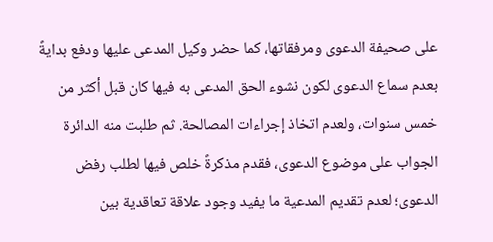على صحيفة الدعوى ومرفقاتها، كما حضر وكيل المدعى عليها ودفع بدايةً بعدم سماع الدعوى لكون نشوء الحق المدعى به فيها كان قبل أكثر من خمس سنوات، ولعدم اتخاذ إجراءات المصالحة. ثم طلبت منه الدائرة الجواب على موضوع الدعوى، فقدم مذكرةً خلص فيها لطلب رفض الدعوى؛ لعدم تقديم المدعية ما يفيد وجود علاقة تعاقدية بين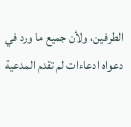الطرفين، ولأن جميع ما ورد في دعواه ادعاءات لم تقدم المدعية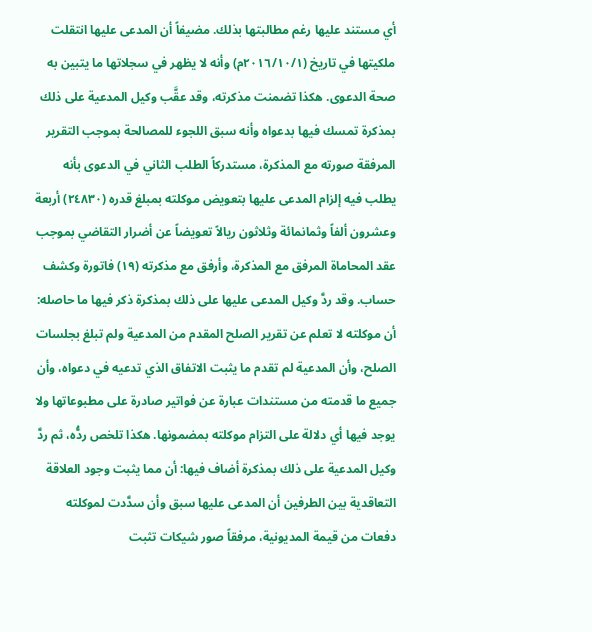أي مستند عليها رغم مطالبتها بذلك. مضيفاً أن المدعى عليها انتقلت ملكيتها في تاريخ (٢٠١٦/١٠/١م) وأنه لا يظهر في سجلاتها ما يتبين به صحة الدعوى. هكذا تضمنت مذكرته، وقد عقَّب وكيل المدعية على ذلك بمذكرة تمسك فيها بدعواه وأنه سبق اللجوء للمصالحة بموجب التقرير المرفقة صورته مع المذكرة، مستدركاً الطلب الثاني في الدعوى بأنه يطلب فيه إلزام المدعى عليها بتعويض موكلته بمبلغ قدره (٢٤٨٣٠) أربعة وعشرون ألفاً وثمانمائة وثلاثون ريالاً تعويضاً عن أضرار التقاضي بموجب عقد المحاماة المرفق مع المذكرة، وأرفق مع مذكرته (١٩) فاتورة وكشف حساب. وقد ردَّ وكيل المدعى عليها على ذلك بمذكرة ذكر فيها ما حاصله: أن موكلته لا تعلم عن تقرير الصلح المقدم من المدعية ولم تبلغ بجلسات الصلح، وأن المدعية لم تقدم ما يثبت الاتفاق الذي تدعيه في دعواه، وأن جميع ما قدمته من مستندات عبارة عن فواتير صادرة على مطبوعاتها ولا يوجد فيها أي دلالة على التزام موكلته بمضمونها. هكذا تلخص ردُّه، ثم ردَّ وكيل المدعية على ذلك بمذكرة أضاف فيها: أن مما يثبت وجود العلاقة التعاقدية بين الطرفين أن المدعى عليها سبق وأن سدَّدت لموكلته دفعات من قيمة المديونية، مرفقاً صور شيكات تثبت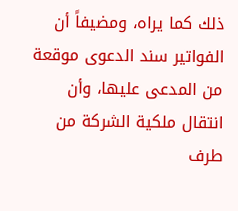ذلك كما يراه، ومضيفاً أن الفواتير سند الدعوى موقعة من المدعى عليها، وأن انتقال ملكية الشركة من طرف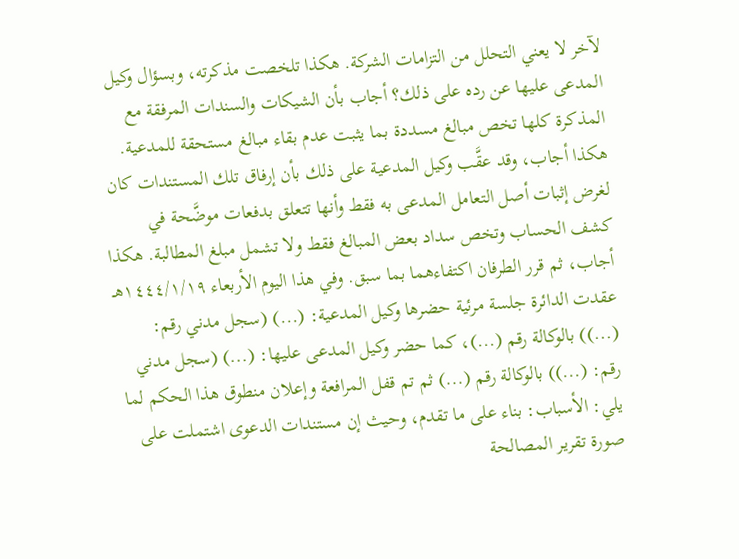لآخر لا يعني التحلل من التزامات الشركة. هكذا تلخصت مذكرته، وبسؤال وكيل المدعى عليها عن رده على ذلك؟ أجاب بأن الشيكات والسندات المرفقة مع المذكرة كلها تخص مبالغ مسددة بما يثبت عدم بقاء مبالغ مستحقة للمدعية. هكذا أجاب، وقد عقَّب وكيل المدعية على ذلك بأن إرفاق تلك المستندات كان لغرض إثبات أصل التعامل المدعى به فقط وأنها تتعلق بدفعات موضَّحة في كشف الحساب وتخص سداد بعض المبالغ فقط ولا تشمل مبلغ المطالبة. هكذا أجاب، ثم قرر الطرفان اكتفاءهما بما سبق. وفي هذا اليوم الأربعاء ١٤٤٤/١/١٩هـ عقدت الدائرة جلسة مرئية حضرها وكيل المدعية: (...) (سجل مدني رقم: (...)) بالوكالة رقم (...)، كما حضر وكيل المدعى عليها: (...) (سجل مدني رقم: (...)) بالوكالة رقم (...) ثم تم قفل المرافعة وإعلان منطوق هذا الحكم لما يلي: الأسباب: بناء على ما تقدم، وحيث إن مستندات الدعوى اشتملت على صورة تقرير المصالحة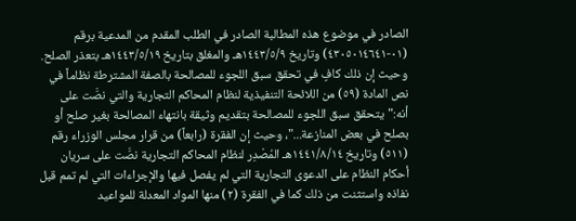الصادر في موضوع هذه المطالبة الصادر في الطلب المقدم من المدعية برقم (٠١-٤٣٠٥٠١٤٦٤١) وتاريخ ١٤٤٣/٥/٩هـ والمغلق بتاريخ ١٤٤٣/٥/١٩هـ بتعذر الصلح. وحيث إن ذلك كافٍ في تحقق سبق اللجوء للمصالحة بالصفة المشترطة نظاماً في نص المادة (٥٩) من اللائحة التنفيذية لنظام المحاكم التجارية والتي نصَّت على أنه:"يتحقق سبق اللجوء للمصالحة بتقديم وثيقة بانتهاء المصالحة بغير صلح أو بصلح في بعض المنازعة..."، وحيث إن الفقرة (رابعاً) من قرار مجلس الوزراء رقم (٥١١) وتاريخ ١٤٤١/٨/١٤هـ المُصْدِر لنظام المحاكم التجارية نصَّت على سريان أحكام النظام على الدعوى التجارية التي لم يفصل فيها والإجراءات التي لم تمم قبل نفاذه واستثنت من ذلك كما في الفقرة (٢) منها المواد المعدلة للمواعيد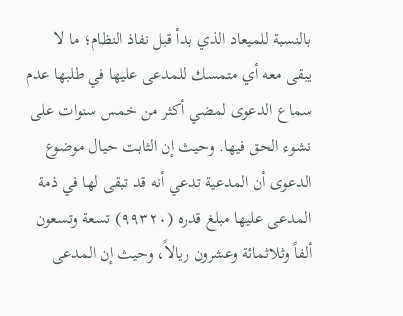بالنسبة للميعاد الذي بدأ قبل نفاذ النظام؛ ما لا يبقى معه أي متمسك للمدعى عليها في طلبها عدم سماع الدعوى لمضي أكثر من خمس سنوات على نشوء الحق فيها. وحيث إن الثابت حيال موضوع الدعوى أن المدعية تدعي أنه قد تبقى لها في ذمة المدعى عليها مبلغ قدره (٩٩٣٢٠) تسعة وتسعون ألفاً وثلاثمائة وعشرون ريالاً، وحيث إن المدعى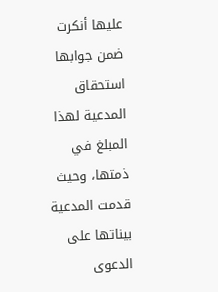عليها أنكرت ضمن جوابها استحقاق المدعية لهذا المبلغ في ذمتها، وحيث قدمت المدعية بيناتها على الدعوى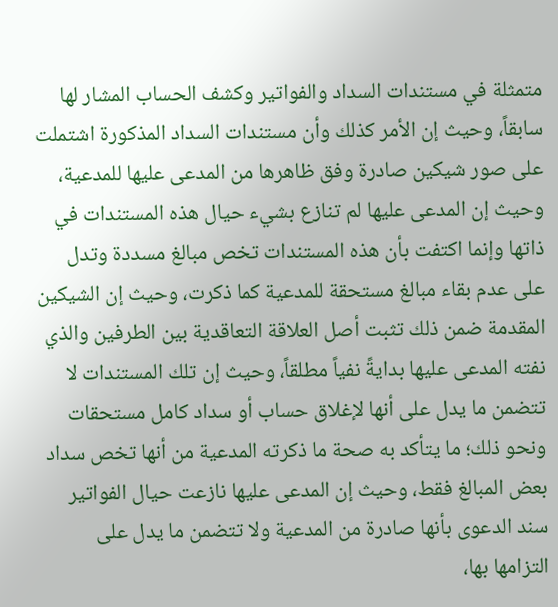متمثلة في مستندات السداد والفواتير وكشف الحساب المشار لها سابقاً، وحيث إن الأمر كذلك وأن مستندات السداد المذكورة اشتملت على صور شيكين صادرة وفق ظاهرها من المدعى عليها للمدعية، وحيث إن المدعى عليها لم تنازع بشيء حيال هذه المستندات في ذاتها وإنما اكتفت بأن هذه المستندات تخص مبالغ مسددة وتدل على عدم بقاء مبالغ مستحقة للمدعية كما ذكرت، وحيث إن الشيكين المقدمة ضمن ذلك تثبت أصل العلاقة التعاقدية بين الطرفين والذي نفته المدعى عليها بدايةً نفياً مطلقاً، وحيث إن تلك المستندات لا تتضمن ما يدل على أنها لإغلاق حساب أو سداد كامل مستحقات ونحو ذلك؛ ما يتأكد به صحة ما ذكرته المدعية من أنها تخص سداد بعض المبالغ فقط، وحيث إن المدعى عليها نازعت حيال الفواتير سند الدعوى بأنها صادرة من المدعية ولا تتضمن ما يدل على التزامها بها،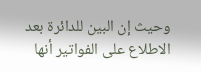وحيث إن البين للدائرة بعد الاطلاع على الفواتير أنها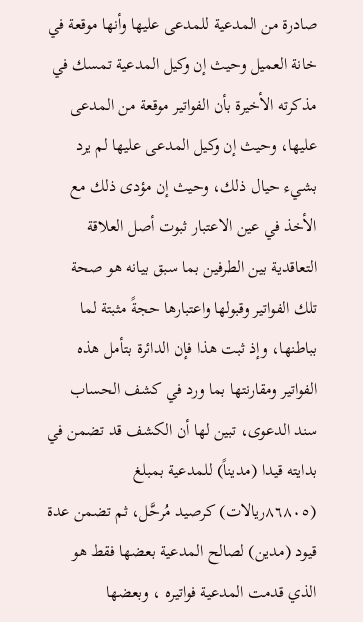صادرة من المدعية للمدعى عليها وأنها موقعة في خانة العميل وحيث إن وكيل المدعية تمسك في مذكرته الأخيرة بأن الفواتير موقعة من المدعى عليها، وحيث إن وكيل المدعى عليها لم يرد بشيء حيال ذلك، وحيث إن مؤدى ذلك مع الأخذ في عين الاعتبار ثبوت أصل العلاقة التعاقدية بين الطرفين بما سبق بيانه هو صحة تلك الفواتير وقبولها واعتبارها حجةً مثبتة لما بباطنها، وإذ ثبت هذا فإن الدائرة بتأمل هذه الفواتير ومقارنتها بما ورد في كشف الحساب سند الدعوى، تبين لها أن الكشف قد تضمن في بدايته قيدا (مديناً) للمدعية بمبلغ (٨٦٨٠٥ريالات) كرصيد مُرحَّل، ثم تضمن عدة قيود (مدين) لصالح المدعية بعضها فقط هو الذي قدمت المدعية فواتيره ، وبعضها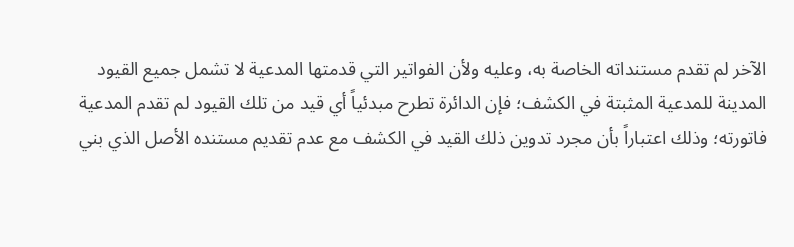الآخر لم تقدم مستنداته الخاصة به، وعليه ولأن الفواتير التي قدمتها المدعية لا تشمل جميع القيود المدينة للمدعية المثبتة في الكشف؛ فإن الدائرة تطرح مبدئياً أي قيد من تلك القيود لم تقدم المدعية فاتورته؛ وذلك اعتباراً بأن مجرد تدوين ذلك القيد في الكشف مع عدم تقديم مستنده الأصل الذي بني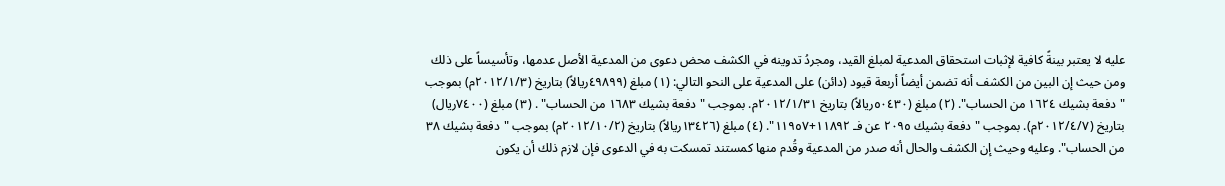عليه لا يعتبر بينةً كافية لإثبات استحقاق المدعية لمبلغ القيد، ومجردُ تدوينه في الكشف محض دعوى من المدعية الأصل عدمها، وتأسيساً على ذلك ومن حيث إن البين من الكشف أنه تضمن أيضاً أربعة قيود (دائن) على المدعية على النحو التالي: (١) مبلغ (٤٩٨٩٩ريالاً) بتاريخ (٢٠١٢/١/٣م) بموجب "دفعة بشيك ١٦٢٤ من الحساب". (٢) مبلغ (٥٠٤٣٠ريالاً) بتاريخ ٢٠١٢/١/٣١م. بموجب "دفعة بشيك ١٦٨٣ من الحساب" . (٣) مبلغ (٧٤٠٠ريال) بتاريخ (٢٠١٢/٤/٧م). بموجب "دفعة بشيك ٢٠٩٥ عن فـ ١١٨٩٢+١١٩٥٧". (٤) مبلغ (١٣٤٢٦ريالاً) بتاريخ (٢٠١٢/١٠/٢م) بموجب "دفعة بشيك ٣٨ من الحساب". وعليه وحيث إن الكشف والحال أنه صدر من المدعية وقُدم منها كمستند تمسكت به في الدعوى فإن لازم ذلك أن يكون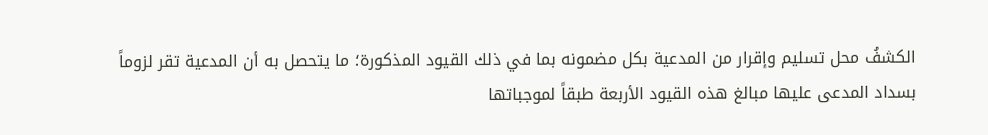الكشفُ محل تسليم وإقرار من المدعية بكل مضمونه بما في ذلك القيود المذكورة؛ ما يتحصل به أن المدعية تقر لزوماً بسداد المدعى عليها مبالغ هذه القيود الأربعة طبقاً لموجباتها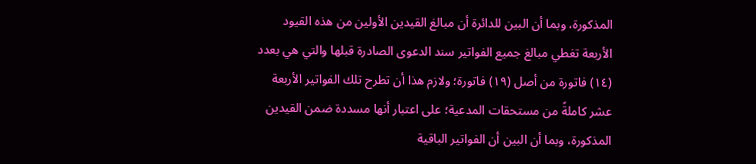المذكورة، وبما أن البين للدائرة أن مبالغ القيدين الأولين من هذه القيود الأربعة تغطي مبالغ جميع الفواتير سند الدعوى الصادرة قبلها والتي هي بعدد (١٤) فاتورة من أصل (١٩) فاتورة؛ ولازم هذا أن تطرح تلك الفواتير الأربعة عشر كاملةً من مستحقات المدعية؛ على اعتبار أنها مسددة ضمن القيدين المذكورة، وبما أن البين أن الفواتير الباقية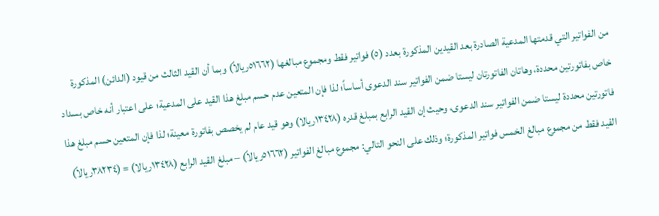من الفواتير التي قدمتها المدعية الصادرة بعد القيدين المذكورة بعدد (٥) فواتير فقط ومجموع مبالغها (٥١٦٦٢ريالاً) وبما أن القيد الثالث من قيود (الدائن) المذكورة خاص بفاتورتين محددة، وهاتان الفاتورتان ليستا ضمن الفواتير سند الدعوى أساساً؛ لذا فإن المتعين عدم حسم مبلغ هذا القيد على المدعية؛ على اعتبار أنه خاص بسداد فاتورتين محددة ليستا ضمن الفواتير سند الدعوى، وحيث إن القيد الرابع بمبلغ قدره (١٣٤٢٨ريالا) وهو قيد عام لم يخصص بفاتورة معينة؛ لذا فإن المتعين حسم مبلغ هذا القيد فقط من مجموع مبالغ الخمس فواتير المذكورة؛ وذلك على النحو التالي: مجموع مبالغ الفواتير (٥١٦٦٢ريالاً) – مبلغ القيد الرابع (١٣٤٢٨ريالا) = (٣٨٢٣٤ريالاً)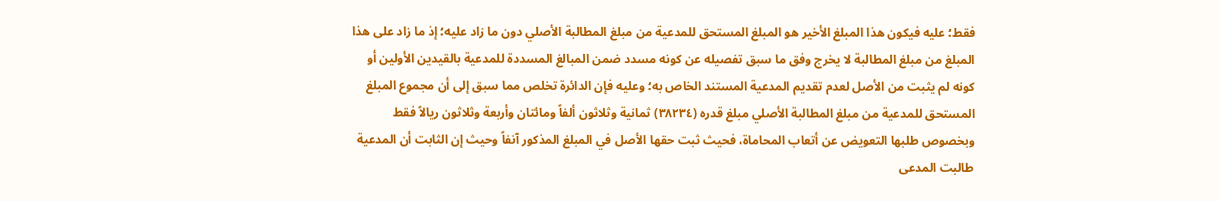فقط؛ عليه فيكون هذا المبلغ الأخير هو المبلغ المستحق للمدعية من مبلغ المطالبة الأصلي دون ما زاد عليه؛ إذ ما زاد على هذا المبلغ من مبلغ المطالبة لا يخرج وفق ما سبق تفصيله عن كونه مسدد ضمن المبالغ المسددة للمدعية بالقيدين الأولين أو كونه لم يثبت من الأصل لعدم تقديم المدعية المستند الخاص به؛ وعليه فإن الدائرة تخلص مما سبق إلى أن مجموع المبلغ المستحق للمدعية من مبلغ المطالبة الأصلي مبلغ قدره (٣٨٢٣٤) ثمانية وثلاثون ألفاً ومائتان وأربعة وثلاثون ريالاً فقط وبخصوص طلبها التعويض عن أتعاب المحاماة، فحيث ثبت حقها الأصل في المبلغ المذكور آنفاً وحيث إن الثابت أن المدعية طالبت المدعى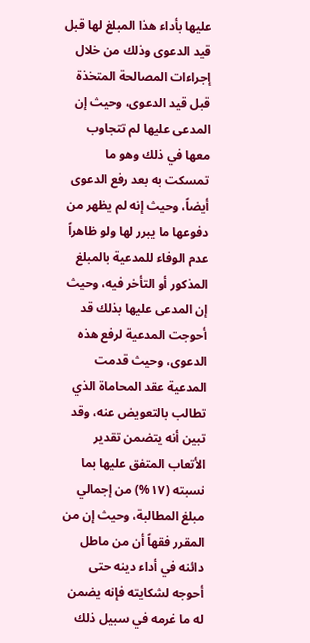عليها بأداء هذا المبلغ لها قبل قيد الدعوى وذلك من خلال إجراءات المصالحة المتخذة قبل قيد الدعوى، وحيث إن المدعى عليها لم تتجاوب معها في ذلك وهو ما تمسكت به بعد رفع الدعوى أيضاً، وحيث إنه لم يظهر من دفوعها ما يبرر لها ولو ظاهراً عدم الوفاء للمدعية بالمبلغ المذكور أو التأخر فيه، وحيث إن المدعى عليها بذلك قد أحوجت المدعية لرفع هذه الدعوى، وحيث قدمت المدعية عقد المحاماة الذي تطالب بالتعويض عنه، وقد تبين أنه يتضمن تقدير الأتعاب المتفق عليها بما نسبته (١٧%) من إجمالي مبلغ المطالبة، وحيث إن من المقرر فقهاً أن من ماطل دائنه في أداء دينه حتى أحوجه لشكايته فإنه يضمن له ما غرمه في سبيل ذلك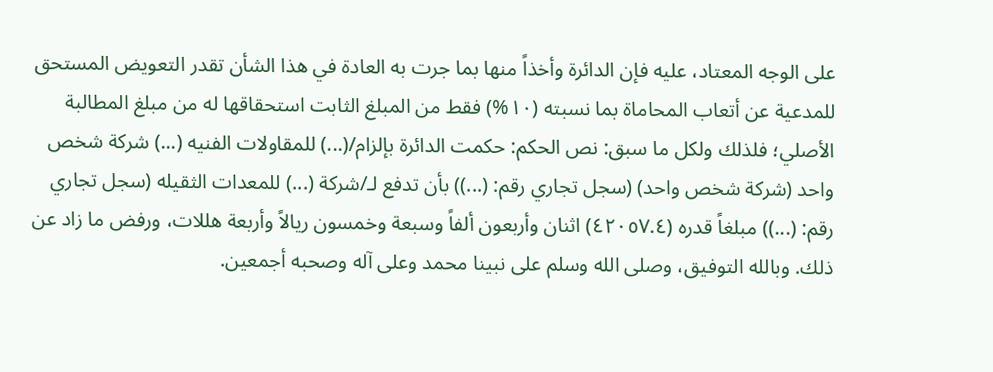على الوجه المعتاد، عليه فإن الدائرة وأخذاً منها بما جرت به العادة في هذا الشأن تقدر التعويض المستحق للمدعية عن أتعاب المحاماة بما نسبته (١٠%) فقط من المبلغ الثابت استحقاقها له من مبلغ المطالبة الأصلي؛ فلذلك ولكل ما سبق: نص الحكم: حكمت الدائرة بإلزام/(...) للمقاولات الفنيه (...) شركة شخص واحد (شركة شخص واحد) (سجل تجاري رقم: (...)) بأن تدفع لـ/شركة (...) للمعدات الثقيله (سجل تجاري رقم: (...)) مبلغاً قدره (٤٢٠٥٧.٤) اثنان وأربعون ألفاً وسبعة وخمسون ريالاً وأربعة هللات، ورفض ما زاد عن ذلك. وبالله التوفيق، وصلى الله وسلم على نبينا محمد وعلى آله وصحبه أجمعين.